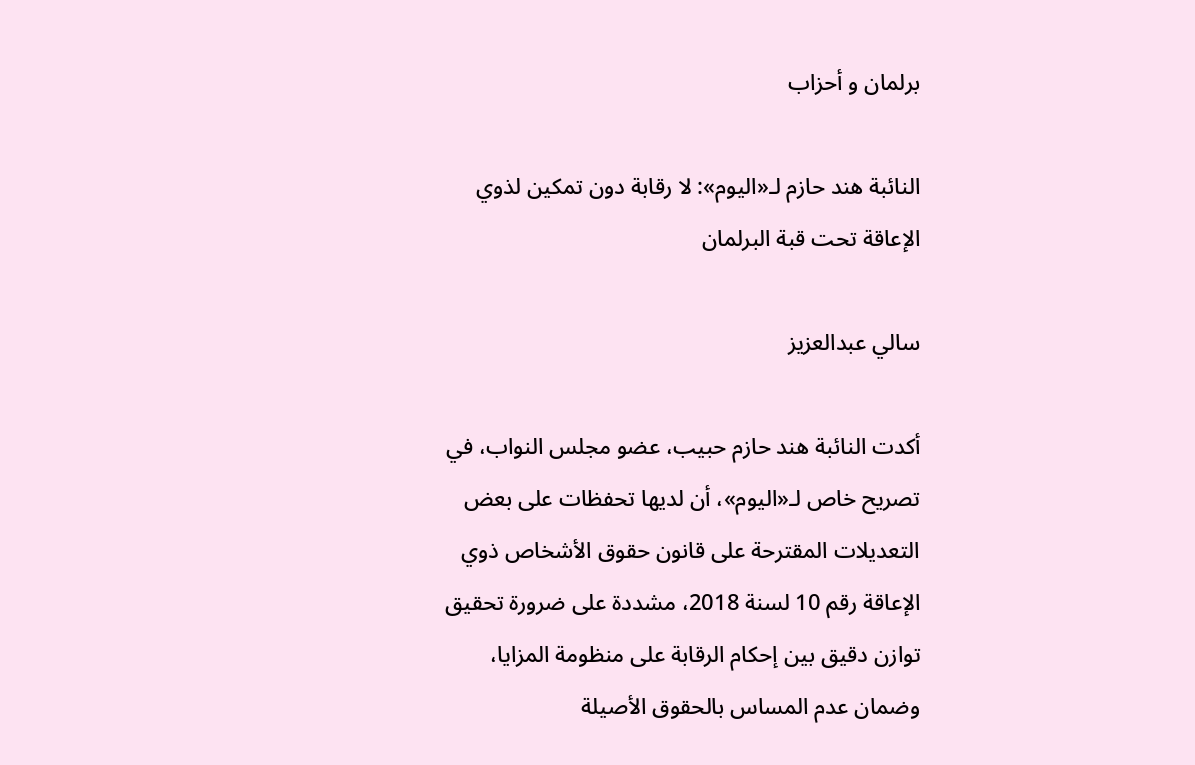برلمان و أحزاب

النائبة هند حازم لـ«اليوم»: لا رقابة دون تمكين لذوي الإعاقة تحت قبة البرلمان

سالي عبدالعزيز

أكدت النائبة هند حازم حبيب، عضو مجلس النواب، في تصريح خاص لـ«اليوم»، أن لديها تحفظات على بعض التعديلات المقترحة على قانون حقوق الأشخاص ذوي الإعاقة رقم 10 لسنة 2018، مشددة على ضرورة تحقيق توازن دقيق بين إحكام الرقابة على منظومة المزايا، وضمان عدم المساس بالحقوق الأصيلة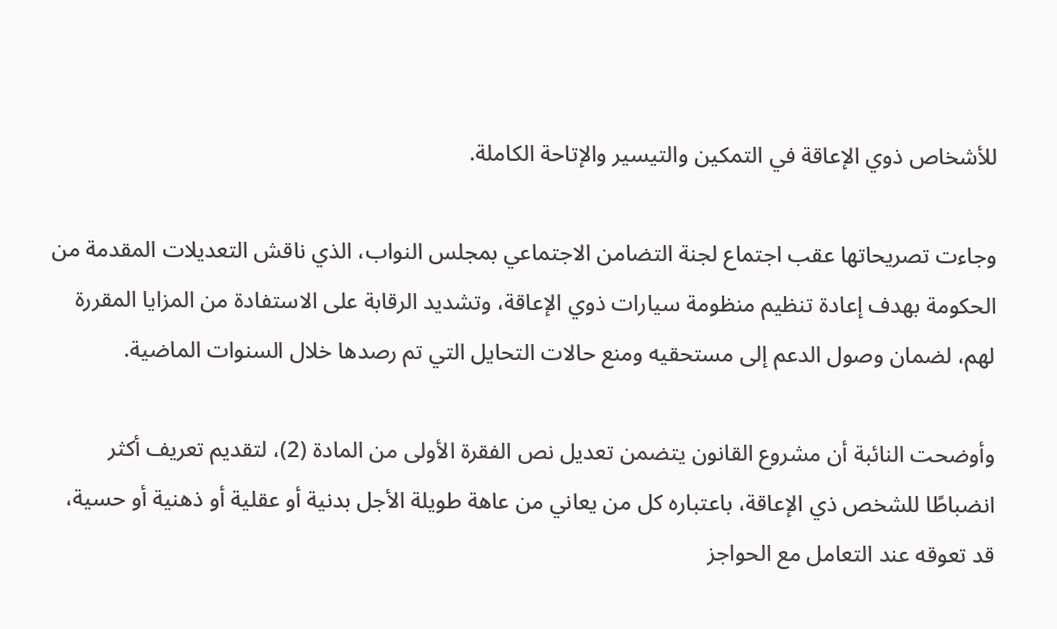للأشخاص ذوي الإعاقة في التمكين والتيسير والإتاحة الكاملة.

وجاءت تصريحاتها عقب اجتماع لجنة التضامن الاجتماعي بمجلس النواب، الذي ناقش التعديلات المقدمة من الحكومة بهدف إعادة تنظيم منظومة سيارات ذوي الإعاقة، وتشديد الرقابة على الاستفادة من المزايا المقررة لهم، لضمان وصول الدعم إلى مستحقيه ومنع حالات التحايل التي تم رصدها خلال السنوات الماضية.

وأوضحت النائبة أن مشروع القانون يتضمن تعديل نص الفقرة الأولى من المادة (2)، لتقديم تعريف أكثر انضباطًا للشخص ذي الإعاقة، باعتباره كل من يعاني من عاهة طويلة الأجل بدنية أو عقلية أو ذهنية أو حسية، قد تعوقه عند التعامل مع الحواجز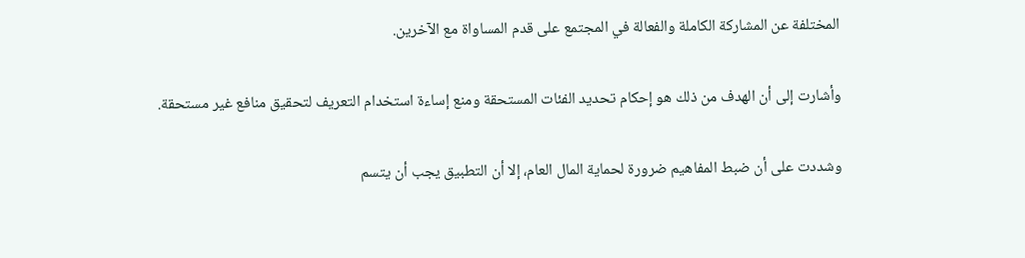المختلفة عن المشاركة الكاملة والفعالة في المجتمع على قدم المساواة مع الآخرين.

وأشارت إلى أن الهدف من ذلك هو إحكام تحديد الفئات المستحقة ومنع إساءة استخدام التعريف لتحقيق منافع غير مستحقة.

وشددت على أن ضبط المفاهيم ضرورة لحماية المال العام، إلا أن التطبيق يجب أن يتسم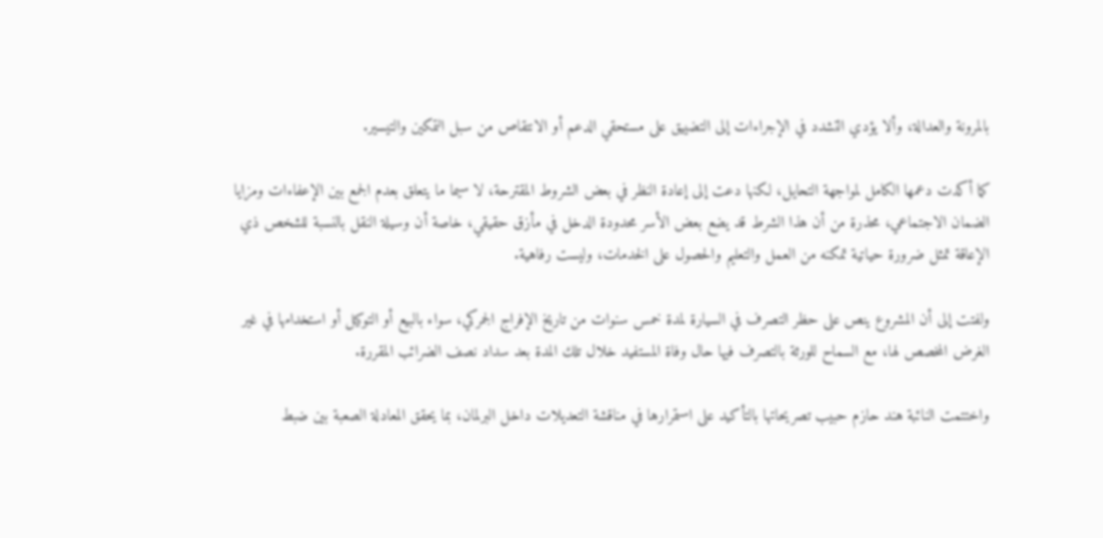بالمرونة والعدالة، وألا يؤدي التشدد في الإجراءات إلى التضييق على مستحقي الدعم أو الانتقاص من سبل التمكين والتيسير.

كما أكدت دعمها الكامل لمواجهة التحايل، لكنها دعت إلى إعادة النظر في بعض الشروط المقترحة، لا سيما ما يتعلق بعدم الجمع بين الإعفاءات ومزايا الضمان الاجتماعي، محذرة من أن هذا الشرط قد يضع بعض الأسر محدودة الدخل في مأزق حقيقي، خاصة أن وسيلة النقل بالنسبة للشخص ذي الإعاقة تمثل ضرورة حياتية تمكنه من العمل والتعليم والحصول على الخدمات، وليست رفاهية.

ولفتت إلى أن المشروع ينص على حظر التصرف في السيارة لمدة خمس سنوات من تاريخ الإفراج الجمركي، سواء بالبيع أو التوكيل أو استخدامها في غير الغرض المخصص لها، مع السماح للورثة بالتصرف فيها حال وفاة المستفيد خلال تلك المدة بعد سداد نصف الضرائب المقررة.

واختتمت النائبة هند حازم حبيب تصريحاتها بالتأكيد على استمرارها في مناقشة التعديلات داخل البرلمان، بما يحقق المعادلة الصعبة بين ضبط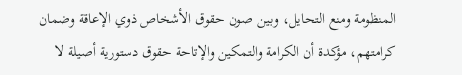المنظومة ومنع التحايل، وبين صون حقوق الأشخاص ذوي الإعاقة وضمان كرامتهم، مؤكدة أن الكرامة والتمكين والإتاحة حقوق دستورية أصيلة لا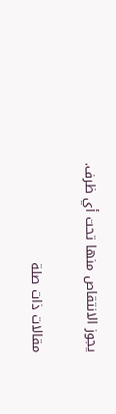يجوز الانتقاص منها تحت أي ظرف.

مقالات ذات صلة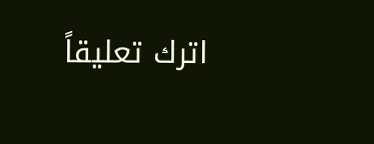اترك تعليقاً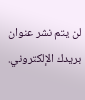لن يتم نشر عنوان بريدك الإلكتروني.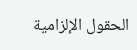الحقول الإلزامية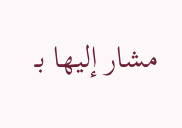مشار إليها بـ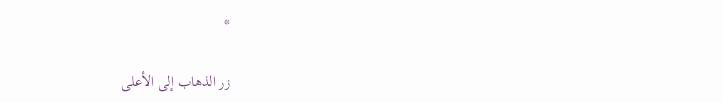*

زر الذهاب إلى الأعلى